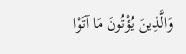وَالَّذِينَ يُؤْتُونَ مَا آتَوْا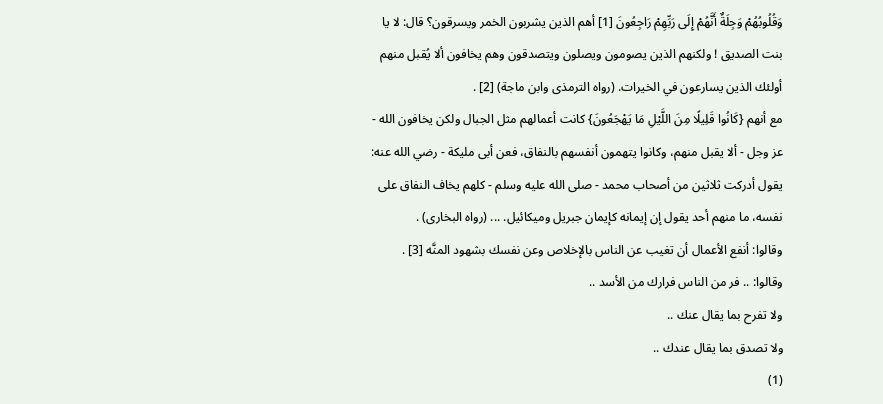وَقُلُوبُهُمْ وَجِلَةٌ أَنَّهُمْ إِلَى رَبِّهِمْ رَاجِعُونَ [1] أهم الذين يشربون الخمر ويسرقون؟ قال: لا يا بنت الصديق ! ولكنهم الذين يصومون ويصلون ويتصدقون وهم يخافون ألا يُقبل منهم أولئك الذين يسارعون في الخيرات. (رواه الترمذى وابن ماجة) [2] .
مع أنهم {كَانُوا قَلِيلًا مِنَ اللَّيْلِ مَا يَهْجَعُونَ} كانت أعمالهم مثل الجبال ولكن يخافون الله - عز وجل - ألا يقبل منهم، وكانوا يتهمون أنفسهم بالنفاق، فعن أبى مليكة - رضي الله عنه: يقول أدركت ثلاثين من أصحاب محمد - صلى الله عليه وسلم - كلهم يخاف النفاق على نفسه، ما منهم أحد يقول إن إيمانه كإيمان جبريل وميكائيل. ... (رواه البخارى) .
وقالوا: أنفع الأعمال أن تغيب عن الناس بالإخلاص وعن نفسك بشهود المنَّه [3] .
وقالوا: .. فر من الناس فرارك من الأسد ..
ولا تفرح بما يقال عنك ..
ولا تصدق بما يقال عندك ..
(1)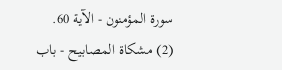سورة المؤمنون - الآية 60.
(2) مشكاة المصابيح - باب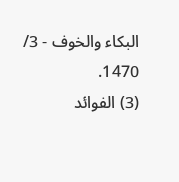البكاء والخوف - 3/ 1470.
(3) الفوائد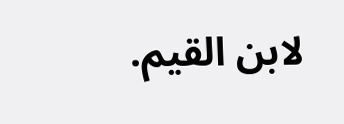لابن القيم.